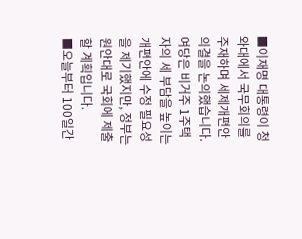■이재명 대통령이 청와대에서 국무회의를 주재하며 세제개편안 의결을 논의했습니다. 여당은 비거주 1주택자의 세 부담을 높이는 개편안에 수정 필요성을 제기했지만, 정부는 원안대로 국회에 제출할 계획입니다.
■오늘부터 100일간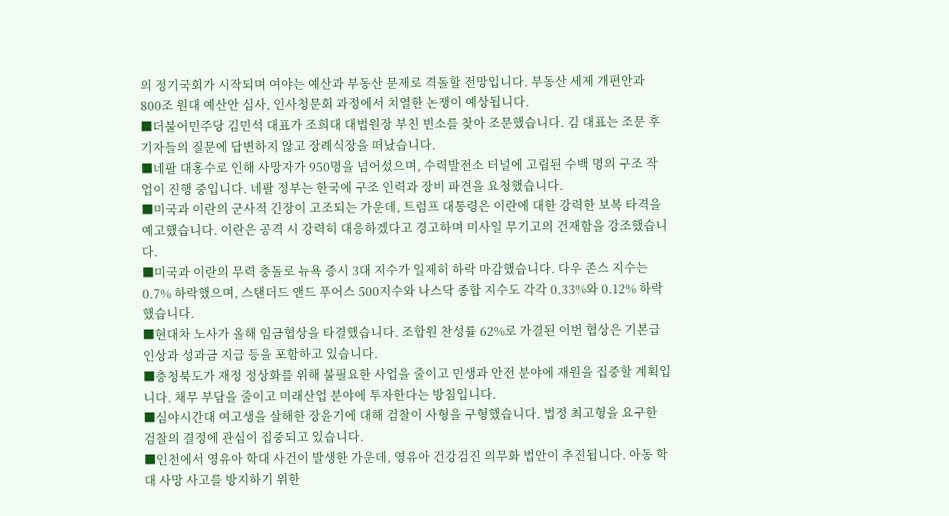의 정기국회가 시작되며 여야는 예산과 부동산 문제로 격돌할 전망입니다. 부동산 세제 개편안과 800조 원대 예산안 심사, 인사청문회 과정에서 치열한 논쟁이 예상됩니다.
■더불어민주당 김민석 대표가 조희대 대법원장 부친 빈소를 찾아 조문했습니다. 김 대표는 조문 후 기자들의 질문에 답변하지 않고 장례식장을 떠났습니다.
■네팔 대홍수로 인해 사망자가 950명을 넘어섰으며, 수력발전소 터널에 고립된 수백 명의 구조 작업이 진행 중입니다. 네팔 정부는 한국에 구조 인력과 장비 파견을 요청했습니다.
■미국과 이란의 군사적 긴장이 고조되는 가운데, 트럼프 대통령은 이란에 대한 강력한 보복 타격을 예고했습니다. 이란은 공격 시 강력히 대응하겠다고 경고하며 미사일 무기고의 건재함을 강조했습니다.
■미국과 이란의 무력 충돌로 뉴욕 증시 3대 지수가 일제히 하락 마감했습니다. 다우 존스 지수는 0.7% 하락했으며, 스탠더드 앤드 푸어스 500지수와 나스닥 종합 지수도 각각 0.33%와 0.12% 하락했습니다.
■현대차 노사가 올해 임금협상을 타결했습니다. 조합원 찬성률 62%로 가결된 이번 협상은 기본급 인상과 성과금 지급 등을 포함하고 있습니다.
■충청북도가 재정 정상화를 위해 불필요한 사업을 줄이고 민생과 안전 분야에 재원을 집중할 계획입니다. 채무 부담을 줄이고 미래산업 분야에 투자한다는 방침입니다.
■심야시간대 여고생을 살해한 장윤기에 대해 검찰이 사형을 구형했습니다. 법정 최고형을 요구한 검찰의 결정에 관심이 집중되고 있습니다.
■인천에서 영유아 학대 사건이 발생한 가운데, 영유아 건강검진 의무화 법안이 추진됩니다. 아동 학대 사망 사고를 방지하기 위한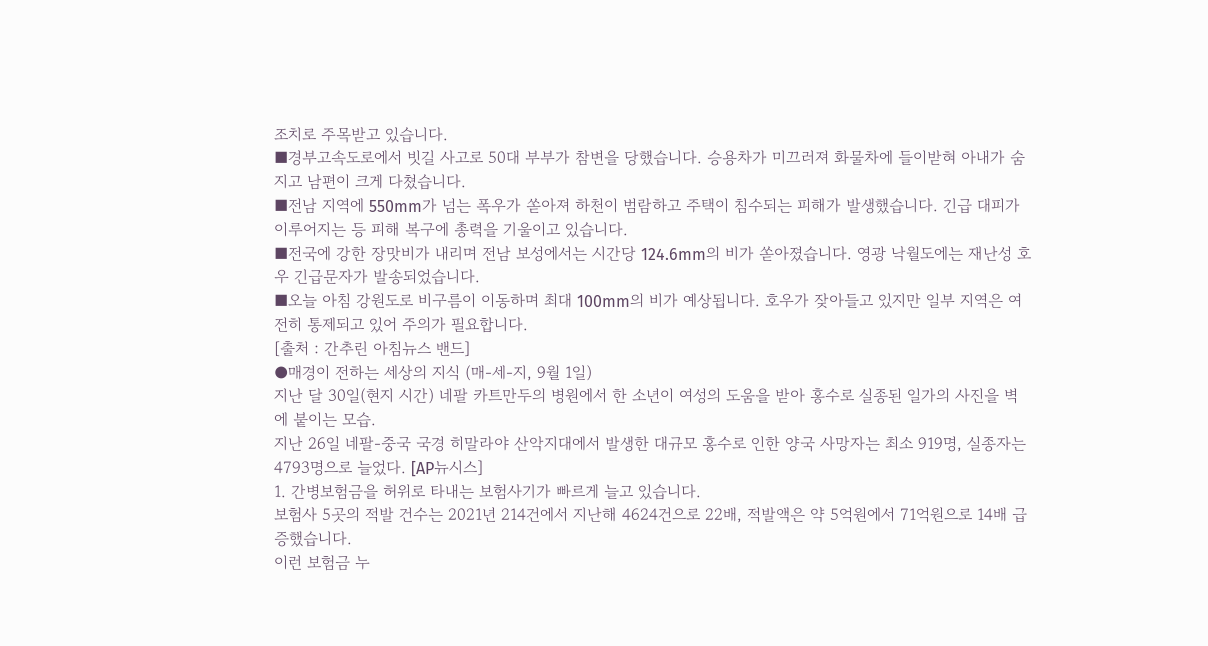조치로 주목받고 있습니다.
■경부고속도로에서 빗길 사고로 50대 부부가 참변을 당했습니다. 승용차가 미끄러져 화물차에 들이받혀 아내가 숨지고 남편이 크게 다쳤습니다.
■전남 지역에 550mm가 넘는 폭우가 쏟아져 하천이 범람하고 주택이 침수되는 피해가 발생했습니다. 긴급 대피가 이루어지는 등 피해 복구에 총력을 기울이고 있습니다.
■전국에 강한 장맛비가 내리며 전남 보성에서는 시간당 124.6mm의 비가 쏟아졌습니다. 영광 낙월도에는 재난성 호우 긴급문자가 발송되었습니다.
■오늘 아침 강원도로 비구름이 이동하며 최대 100mm의 비가 예상됩니다. 호우가 잦아들고 있지만 일부 지역은 여전히 통제되고 있어 주의가 필요합니다.
[출처 : 간추린 아침뉴스 밴드]
●매경이 전하는 세상의 지식 (매-세-지, 9월 1일)
지난 달 30일(현지 시간) 네팔 카트만두의 병원에서 한 소년이 여성의 도움을 받아 홍수로 실종된 일가의 사진을 벽에 붙이는 모습.
지난 26일 네팔-중국 국경 히말라야 산악지대에서 발생한 대규모 홍수로 인한 양국 사망자는 최소 919명, 실종자는 4793명으로 늘었다. [AP뉴시스]
1. 간병보험금을 허위로 타내는 보험사기가 빠르게 늘고 있습니다.
보험사 5곳의 적발 건수는 2021년 214건에서 지난해 4624건으로 22배, 적발액은 약 5억원에서 71억원으로 14배 급증했습니다.
이런 보험금 누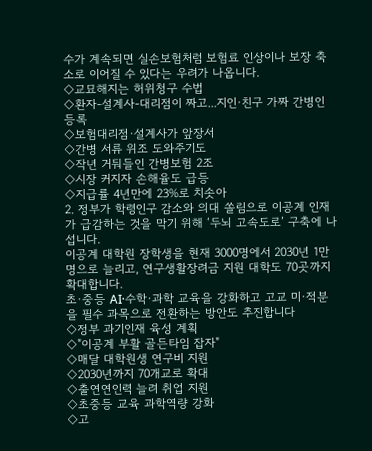수가 계속되면 실손보험처럼 보험료 인상이나 보장 축소로 이어질 수 있다는 우려가 나옵니다.
◇교묘해지는 허위청구 수법
◇환자-설계사-대리점이 짜고...지인·친구 가짜 간병인 등록
◇보험대리점·설계사가 앞장서
◇간병 서류 위조 도와주기도
◇작년 거둬들인 간병보험 2조
◇시장 커지자 손해율도 급등
◇지급률 4년만에 23%로 치솟아
2. 정부가 학령인구 감소와 의대 쏠림으로 이공계 인재가 급감하는 것을 막기 위해 ‘두뇌 고속도로’ 구축에 나섭니다.
이공계 대학원 장학생을 현재 3000명에서 2030년 1만 명으로 늘리고, 연구생활장려금 지원 대학도 70곳까지 확대합니다.
초·중등 AI·수학·과학 교육을 강화하고 고교 미·적분을 필수 과목으로 전환하는 방안도 추진합니다
◇정부 과기인재 육성 계획
◇"이공계 부활 골든타임 잡자"
◇매달 대학원생 연구비 지원
◇2030년까지 70개교로 확대
◇출연연인력 늘려 취업 지원
◇초중등 교육 과학역량 강화
◇고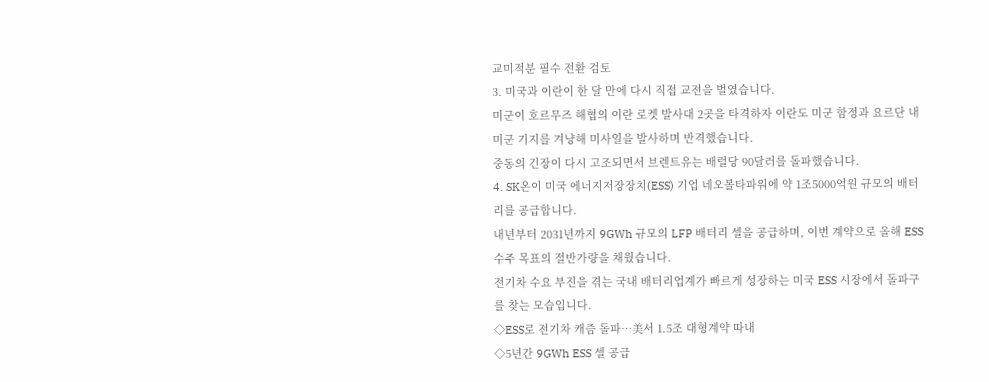교미적분 필수 전환 검토
3. 미국과 이란이 한 달 만에 다시 직접 교전을 벌였습니다.
미군이 호르무즈 해협의 이란 로켓 발사대 2곳을 타격하자 이란도 미군 함정과 요르단 내 미군 기지를 겨냥해 미사일을 발사하며 반격했습니다.
중동의 긴장이 다시 고조되면서 브렌트유는 배럴당 90달러를 돌파했습니다.
4. SK온이 미국 에너지저장장치(ESS) 기업 네오볼타파워에 약 1조5000억원 규모의 배터리를 공급합니다.
내년부터 2031년까지 9GWh 규모의 LFP 배터리 셀을 공급하며, 이번 계약으로 올해 ESS 수주 목표의 절반가량을 채웠습니다.
전기차 수요 부진을 겪는 국내 배터리업계가 빠르게 성장하는 미국 ESS 시장에서 돌파구를 찾는 모습입니다.
◇ESS로 전기차 캐즘 돌파…美서 1.5조 대형계약 따내
◇5년간 9GWh ESS 셀 공급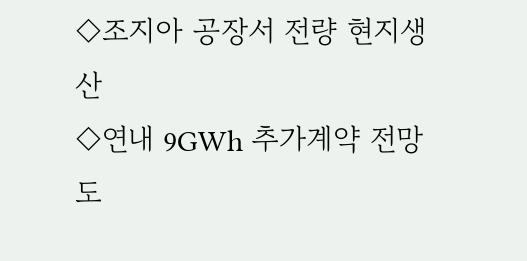◇조지아 공장서 전량 현지생산
◇연내 9GWh 추가계약 전망도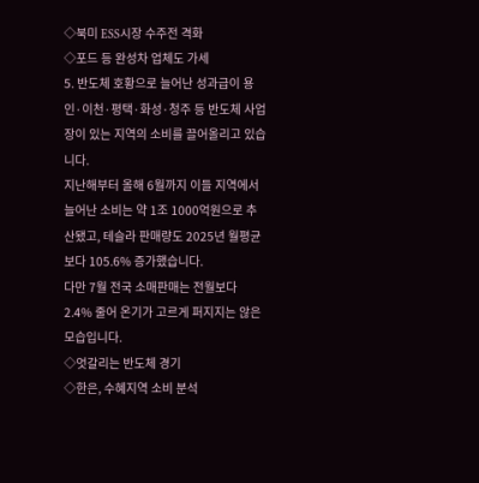◇북미 ESS시장 수주전 격화
◇포드 등 완성차 업체도 가세
5. 반도체 호황으로 늘어난 성과급이 용인·이천·평택·화성·청주 등 반도체 사업장이 있는 지역의 소비를 끌어올리고 있습니다.
지난해부터 올해 6월까지 이들 지역에서 늘어난 소비는 약 1조 1000억원으로 추산됐고, 테슬라 판매량도 2025년 월평균보다 105.6% 증가했습니다.
다만 7월 전국 소매판매는 전월보다 2.4% 줄어 온기가 고르게 퍼지지는 않은 모습입니다.
◇엇갈리는 반도체 경기
◇한은, 수혜지역 소비 분석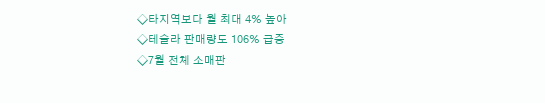◇타지역보다 월 최대 4% 높아
◇테슬라 판매량도 106% 급증
◇7월 전체 소매판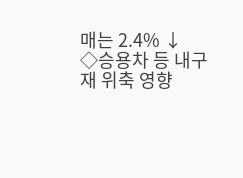매는 2.4% ↓
◇승용차 등 내구재 위축 영향